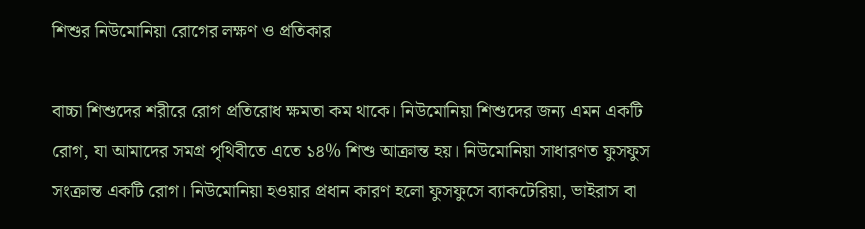শিশুর নিউমোনিয়া রোগের লক্ষণ ও প্রতিকার

বাচ্চা শিশুদের শরীরে রোগ প্রতিরোধ ক্ষমতা কম থাকে। নিউমোনিয়া শিশুদের জন্য এমন একটি রোগ, যা আমাদের সমগ্র পৃথিবীতে এতে ১৪% শিশু আক্রান্ত হয়। নিউমোনিয়া সাধারণত ফুসফুস সংক্রান্ত একটি রোগ। নিউমোনিয়া হওয়ার প্রধান কারণ হলো ফুসফুসে ব্যাকটেরিয়া, ভাইরাস বা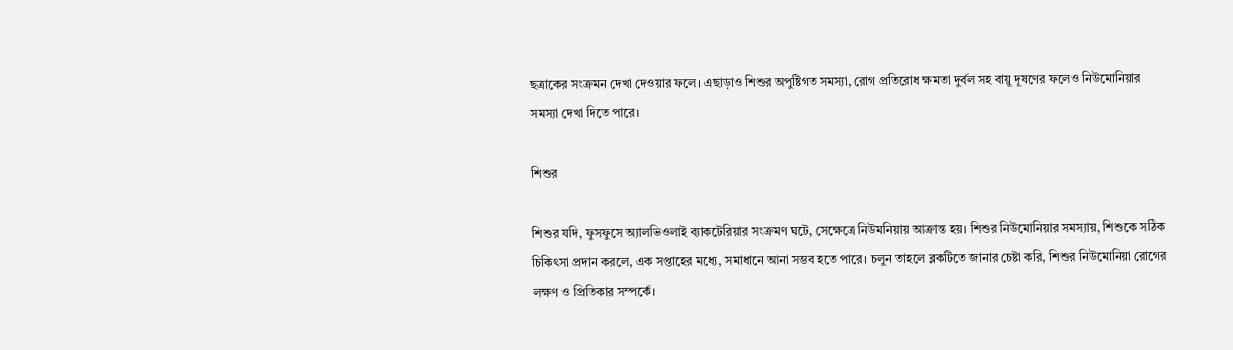ছত্রাকের সংক্রমন দেখা দেওয়ার ফলে। এছাড়াও শিশুর অপুষ্টিগত সমস্যা, রোগ প্রতিরোধ ক্ষমতা দুর্বল সহ বায়ু দূষণের ফলেও নিউমোনিয়ার সমস্যা দেখা দিতে পারে।

শিশুর

শিশুর যদি, ফুসফুসে অ্যালভিওলাই ব্যাকটেরিয়ার সংক্রমণ ঘটে, সেক্ষেত্রে নিউমনিয়ায় আক্রান্ত হয়। শিশুর নিউমোনিয়ার সমস্যায়, শিশুকে সঠিক চিকিৎসা প্রদান করলে, এক সপ্তাহের মধ্যে, সমাধানে আনা সম্ভব হতে পারে। চলুন তাহলে ব্লকটিতে জানার চেষ্টা করি, শিশুর নিউমোনিয়া রোগের লক্ষণ ও প্রিতিকার সম্পর্কে।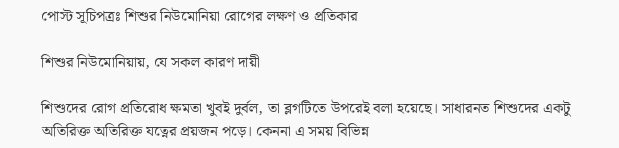পোস্ট সূচিপত্রঃ শিশুর নিউমোনিয়া রোগের লক্ষণ ও প্রতিকার

শিশুর নিউমোনিয়ায়, যে সকল কারণ দায়ী

শিশুদের রোগ প্রতিরোধ ক্ষমতা খুবই দুর্বল, তা ব্লগটিতে উপরেই বলা হয়েছে। সাধারনত শিশুদের একটু অতিরিক্ত অতিরিক্ত যত্নের প্রয়জন পড়ে। কেননা এ সময় বিভিন্ন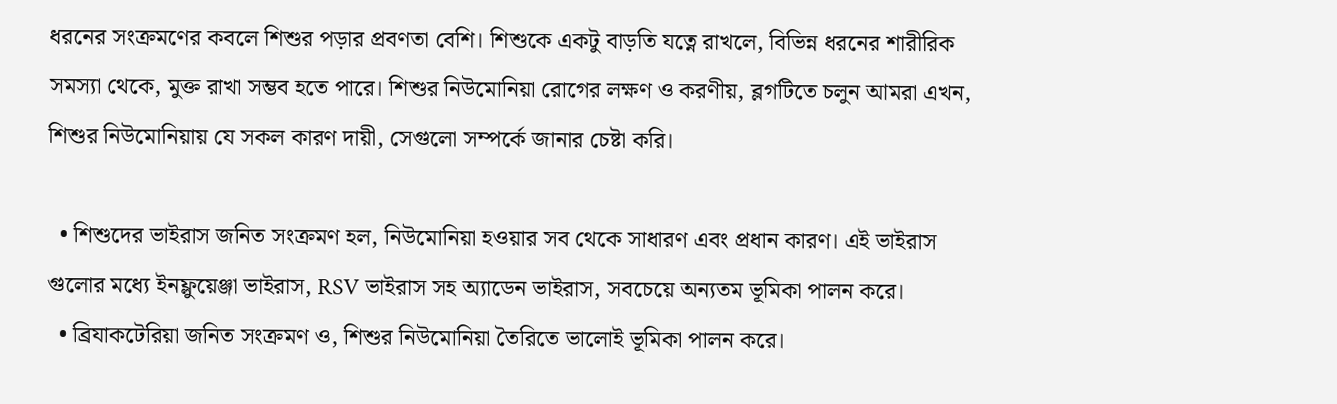ধরনের সংক্রমণের কবলে শিশুর পড়ার প্রবণতা বেশি। শিশুকে একটু বাড়তি যত্নে রাখলে, বিভিন্ন ধরনের শারীরিক সমস্যা থেকে, মুক্ত রাখা সম্ভব হতে পারে। শিশুর নিউমোনিয়া রোগের লক্ষণ ও করণীয়, ব্লগটিতে চলুন আমরা এখন, শিশুর নিউমোনিয়ায় যে সকল কারণ দায়ী, সেগুলো সম্পর্কে জানার চেষ্টা করি।

  • শিশুদের ভাইরাস জনিত সংক্রমণ হল, নিউমোনিয়া হওয়ার সব থেকে সাধারণ এবং প্রধান কারণ। এই ভাইরাস গুলোর মধ্যে ইনফ্লুয়েঞ্জা ভাইরাস, RSV ভাইরাস সহ অ্যাডেন ভাইরাস, সবচেয়ে অন্যতম ভূমিকা পালন করে।
  • ব্রিযাকটেরিয়া জনিত সংক্রমণ ও, শিশুর নিউমোনিয়া তৈরিতে ভালোই ভূমিকা পালন করে।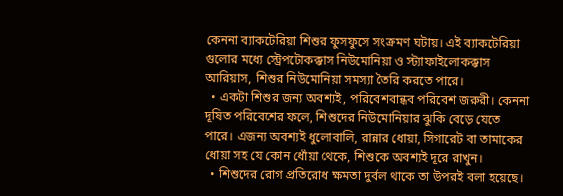কেননা ব্যাকটেরিয়া শিশুর ফুসফুসে সংক্রমণ ঘটায়। এই ব্যাকটেরিয়া গুলোর মধ্যে স্ট্রেপটোকক্কাস নিউমোনিয়া ও স্ট্যাফাইলোকক্কাস আরিয়াস, শিশুর নিউমোনিয়া সমস্যা তৈরি করতে পারে।
  • একটা শিশুর জন্য অবশ্যই, পরিবেশবান্ধব পরিবেশ জরুরী। কেননা দূষিত পরিবেশের ফলে, শিশুদের নিউমোনিয়ার ঝুকি বেড়ে যেতে পারে। এজন্য অবশ্যই ধুলোবালি, রান্নার ধোয়া, সিগারেট বা তামাকের ধোয়া সহ যে কোন ধোঁয়া থেকে, শিশুকে অবশ্যই দূরে রাখুন।
  • শিশুদের রোগ প্রতিরোধ ক্ষমতা দুর্বল থাকে তা উপরই বলা হয়েছে।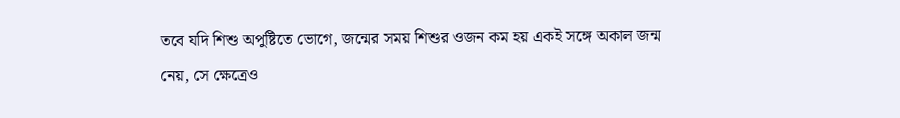তবে যদি শিশু অপুষ্টিতে ভোগে, জন্মের সময় শিশুর ওজন কম হয় একই সঙ্গে অকাল জন্ম নেয়, সে ক্ষেত্রেও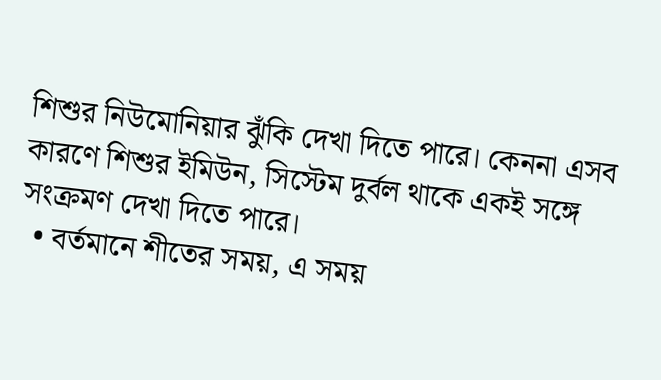শিশুর নিউমোনিয়ার ঝুঁকি দেখা দিতে পারে। কেননা এসব কারণে শিশুর ইমিউন, সিস্টেম দুর্বল থাকে একই সঙ্গে সংক্রমণ দেখা দিতে পারে।
  • বর্তমানে শীতের সময়, এ সময়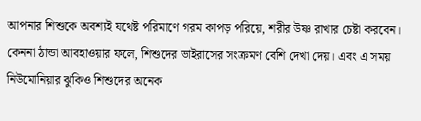আপনার শিশুকে অবশ্যই যথেষ্ট পরিমাণে গরম কাপড় পরিয়ে, শরীর উষ্ণ রাখার চেষ্টা করবেন। কেননা ঠান্ডা আবহাওয়ার ফলে, শিশুদের ভাইরাসের সংক্রমণ বেশি দেখা দেয়। এবং এ সময় নিউমোনিয়ার ঝুকিও শিশুদের অনেক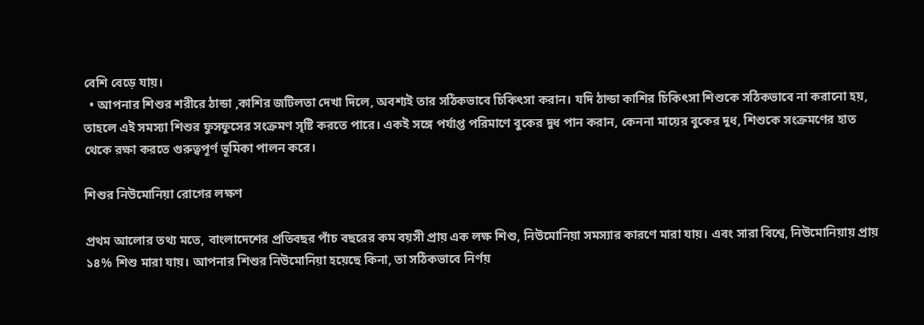বেশি বেড়ে যায়।
  • আপনার শিশুর শরীরে ঠান্ডা ,কাশির জটিলতা দেখা দিলে, অবশ্যই তার সঠিকভাবে চিকিৎসা করান। যদি ঠান্ডা কাশির চিকিৎসা শিশুকে সঠিকভাবে না করানো হয়, তাহলে এই সমস্যা শিশুর ফুসফুসের সংক্রমণ সৃষ্টি করতে পারে। একই সঙ্গে পর্যাপ্ত পরিমাণে বুকের দুধ পান করান, কেননা মায়ের বুকের দুধ, শিশুকে সংক্রমণের হাত থেকে রক্ষা করতে গুরুত্বপূর্ণ ভূমিকা পালন করে।

শিশুর নিউমোনিয়া রোগের লক্ষণ

প্রথম আলোর তথ্য মতে, বাংলাদেশের প্রতিবছর পাঁচ বছরের কম বয়সী প্রায় এক লক্ষ শিশু, নিউমোনিয়া সমস্যার কারণে মারা যায়। এবং সারা বিশ্বে, নিউমোনিয়ায় প্রায় ১৪% শিশু মারা যায়। আপনার শিশুর নিউমোনিয়া হয়েছে কিনা, তা সঠিকভাবে নির্ণয়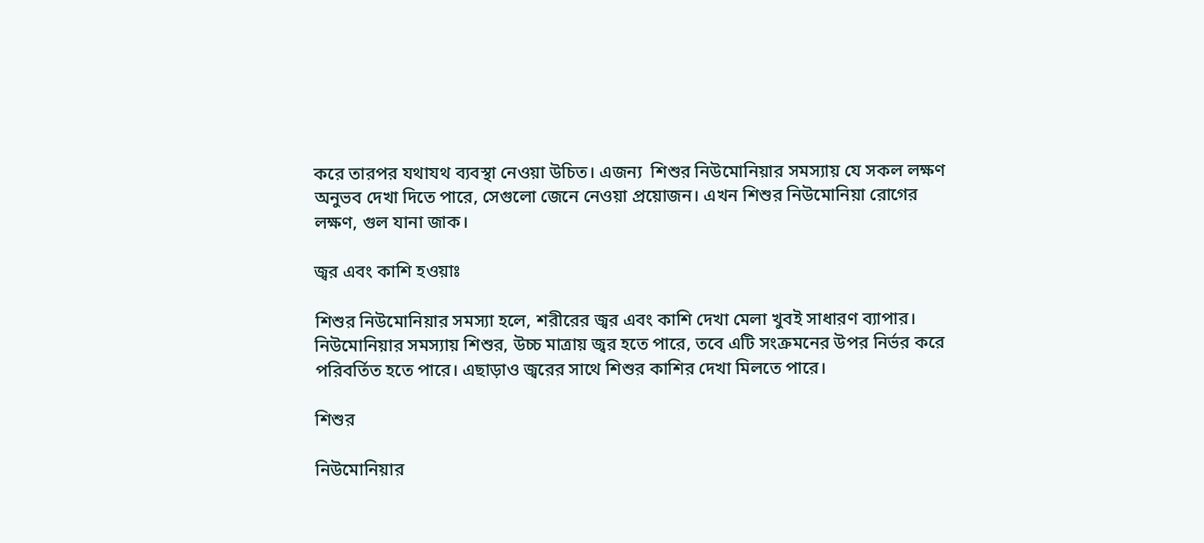করে তারপর যথাযথ ব্যবস্থা নেওয়া উচিত। এজন্য  শিশুর নিউমোনিয়ার সমস্যায় যে সকল লক্ষণ অনুভব দেখা দিতে পারে, সেগুলো জেনে নেওয়া প্রয়োজন। এখন শিশুর নিউমোনিয়া রোগের লক্ষণ, গুল যানা জাক।

জ্বর এবং কাশি হওয়াঃ

শিশুর নিউমোনিয়ার সমস্যা হলে, শরীরের জ্বর এবং কাশি দেখা মেলা খুবই সাধারণ ব্যাপার। নিউমোনিয়ার সমস্যায় শিশুর, উচ্চ মাত্রায় জ্বর হতে পারে, তবে এটি সংক্রমনের উপর নির্ভর করে পরিবর্তিত হতে পারে। এছাড়াও জ্বরের সাথে শিশুর কাশির দেখা মিলতে পারে।

শিশুর

নিউমোনিয়ার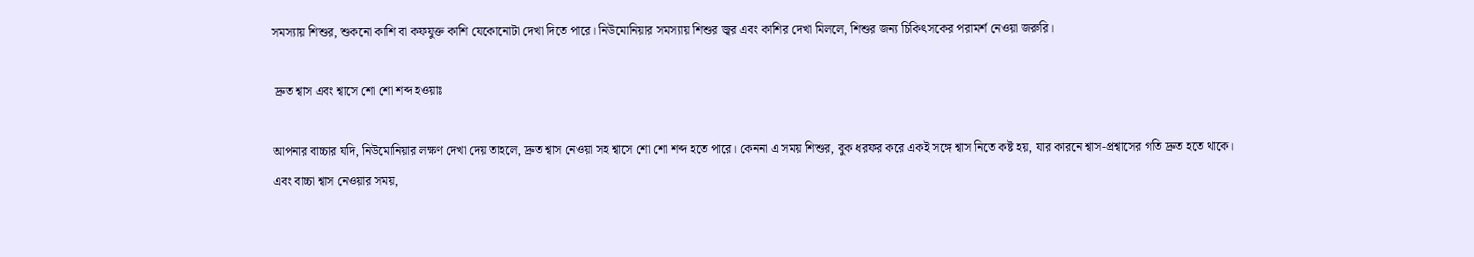সমস্যায় শিশুর, শুকনো কাশি বা কফযুক্ত কাশি যেকোনোটা দেখা দিতে পারে। নিউমোনিয়ার সমস্যায় শিশুর জ্বর এবং কাশির দেখা মিললে, শিশুর জন্য চিকিৎসকের পরামর্শ নেওয়া জরুরি।

 দ্রুত শ্বাস এবং শ্বাসে শো শো শব্দ হওয়াঃ

আপনার বাচ্চার যদি, নিউমোনিয়ার লক্ষণ দেখা দেয় তাহলে, দ্রুত শ্বাস নেওয়া সহ শ্বাসে শো শো শব্দ হতে পারে। কেননা এ সময় শিশুর, বুক ধরফর করে একই সঙ্গে শ্বাস নিতে কষ্ট হয়, যার কারনে শ্বাস-প্রশ্বাসের গতি দ্রুত হতে থাকে। এবং বাচ্চা শ্বাস নেওয়ার সময়,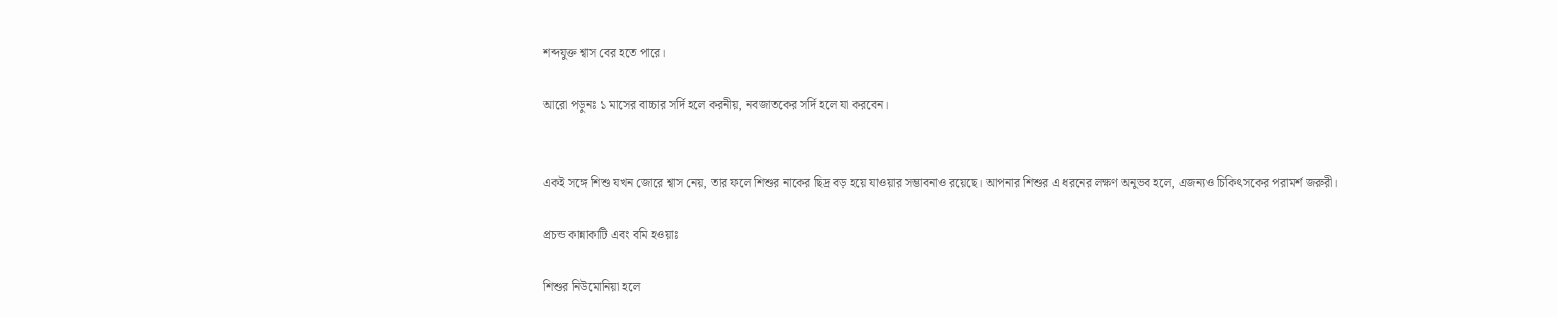শব্দযুক্ত শ্বাস বের হতে পারে।

আরো পড়ুনঃ ১ মাসের বাচ্চার সর্দি হলে করনীয়, নবজাতকের সর্দি হলে যা করবেন।


একই সঙ্গে শিশু যখন জোরে শ্বাস নেয়, তার ফলে শিশুর নাকের ছিদ্র বড় হয়ে যাওয়ার সম্ভাবনাও রয়েছে। আপনার শিশুর এ ধরনের লক্ষণ অনুভব হলে, এজন্যও চিকিৎসকের পরামর্শ জরুরী।

প্রচন্ড কান্নাকাটি এবং বমি হওয়াঃ

শিশুর নিউমোনিয়া হলে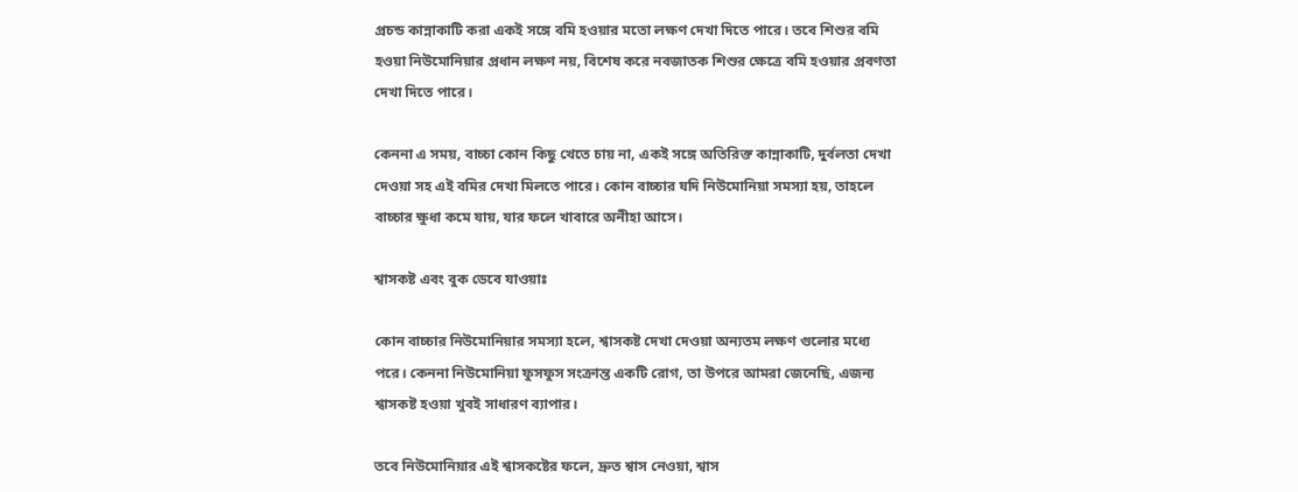প্রচন্ড কান্নাকাটি করা একই সঙ্গে বমি হওয়ার মতো লক্ষণ দেখা দিতে পারে। তবে শিশুর বমি হওয়া নিউমোনিয়ার প্রধান লক্ষণ নয়, বিশেষ করে নবজাতক শিশুর ক্ষেত্রে বমি হওয়ার প্রবণতা দেখা দিতে পারে।

কেননা এ সময়, বাচ্চা কোন কিছু খেতে চায় না, একই সঙ্গে অতিরিক্ত কান্নাকাটি, দুর্বলতা দেখা দেওয়া সহ এই বমির দেখা মিলতে পারে। কোন বাচ্চার যদি নিউমোনিয়া সমস্যা হয়, তাহলে বাচ্চার ক্ষুধা কমে যায়, যার ফলে খাবারে অনীহা আসে।

শ্বাসকষ্ট এবং বুক ডেবে যাওয়াঃ

কোন বাচ্চার নিউমোনিয়ার সমস্যা হলে, শ্বাসকষ্ট দেখা দেওয়া অন্যতম লক্ষণ গুলোর মধ্যে পরে। কেননা নিউমোনিয়া ফুসফুস সংক্রান্ত একটি রোগ, তা উপরে আমরা জেনেছি, এজন্য শ্বাসকষ্ট হওয়া খুবই সাধারণ ব্যাপার।

তবে নিউমোনিয়ার এই শ্বাসকষ্টের ফলে, দ্রুত শ্বাস নেওয়া, শ্বাস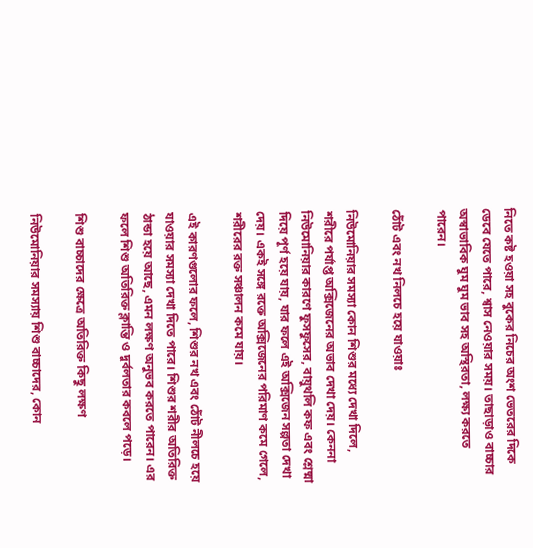নিতে কষ্ট হওয়া সহ বুকের নিচের অংশ ভেতরের দিকে ডেবে যেতে পারে, শ্বাস নেওয়ার সময়। তাছাড়াও বাচ্চার অস্বাভাবিক ঘুম ঘুম ভাব সহ অস্থিরতা, লক্ষ্য করতে পারেন।

ঠোঁট এবং নখ নিলচে হয়ে যাওয়াঃ

নিউমোনিয়ার সমস্যা কোন শিশুর মধ্যে দেখা দিলে, শরীরে পর্যাপ্ত অক্সিজেনের অভাব দেখা দেয়। কেননা নিউমোনিয়ার কারণে ফুসফুসের, বায়ুথলি কফ এবং শ্লেষ্মা দিয়ে পূর্ণ হয়ে যায়, যার ফলে এই অক্সিজেন সল্পতা দেখা দেয়। একই সঙ্গে রক্তে অক্সিজেনের পরিমাণ কমে গেলে, শরীরের রক্ত সঞ্চালন কমে যায়।

এই কারণগুলোর ফলে, শিশুর নখ এবং ঠোঁট নীলচে হয়ে যাওয়ার সমস্যা দেখা দিতে পারে। শিশুর শরীর অতিরিক্ত ঠান্ডা হয়ে আছে, এমন লক্ষণ অনুভব করতে পারেন। এর ফলে শিশু অতিরিক্ত ক্লান্তি ও দুর্বলতার কবলে পড়ে।

শিশু বাচ্চাদের ক্ষেত্রে অতিরিক্ত কিছু লক্ষণ

নিউমোনিয়ার সমস্যায় শিশু বাচ্চাদের, কোন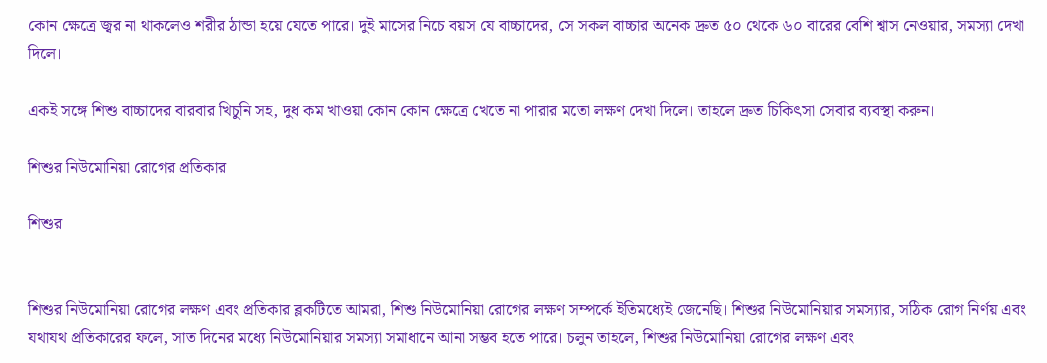কোন ক্ষেত্রে জ্বর না থাকলেও শরীর ঠান্ডা হয়ে যেতে পারে। দুই মাসের নিচে বয়স যে বাচ্চাদের, সে সকল বাচ্চার অনেক দ্রুত ৫০ থেকে ৬০ বারের বেশি শ্বাস নেওয়ার, সমস্যা দেখা দিলে।

একই সঙ্গে শিশু বাচ্চাদের বারবার খিচুনি সহ, দুধ কম খাওয়া কোন কোন ক্ষেত্রে খেতে না পারার মতো লক্ষণ দেখা দিলে। তাহলে দ্রুত চিকিৎসা সেবার ব্যবস্থা করুন।

শিশুর নিউমোনিয়া রোগের প্রতিকার

শিশুর


শিশুর নিউমোনিয়া রোগের লক্ষণ এবং প্রতিকার ব্লকটিতে আমরা, শিশু নিউমোনিয়া রোগের লক্ষণ সম্পর্কে ইতিমধ্যেই জেনেছি। শিশুর নিউমোনিয়ার সমস্যার, সঠিক রোগ নির্ণয় এবং যথাযথ প্রতিকারের ফলে, সাত দিনের মধ্যে নিউমোনিয়ার সমস্যা সমাধানে আনা সম্ভব হতে পারে। চলুন তাহলে, শিশুর নিউমোনিয়া রোগের লক্ষণ এবং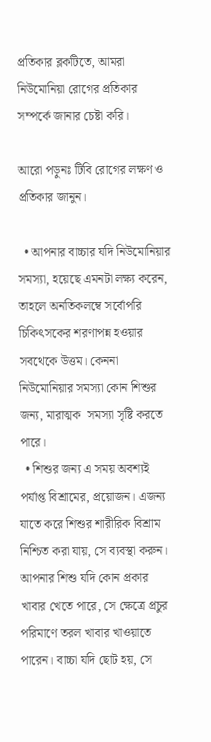প্রতিকার ব্লকটিতে, আমরা নিউমোনিয়া রোগের প্রতিকার সম্পর্কে জানার চেষ্টা করি।

আরো পড়ুনঃ টিবি রোগের লক্ষণ ও প্রতিকার জানুন।

  • আপনার বাচ্চার যদি নিউমোনিয়ার সমস্যা, হয়েছে এমনটা লক্ষ্য করেন, তাহলে অনতিকলম্বে সর্বোপরি  চিকিৎসকের শরণাপন্ন হওয়ার সবথেকে উত্তম। কেননা নিউমোনিয়ার সমস্যা কোন শিশুর জন্য, মারাত্মক  সমস্যা সৃষ্টি করতে পারে।
  • শিশুর জন্য এ সময় অবশ্যই পর্যাপ্ত বিশ্রামের, প্রয়োজন। এজন্য যাতে করে শিশুর শারীরিক বিশ্রাম নিশ্চিত করা যায়, সে ব্যবস্থা করুন। আপনার শিশু যদি কোন প্রকার খাবার খেতে পারে, সে ক্ষেত্রে প্রচুর পরিমাণে তরল খাবার খাওয়াতে পারেন। বাচ্চা যদি ছোট হয়, সে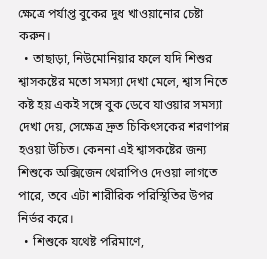ক্ষেত্রে পর্যাপ্ত বুকের দুধ খাওয়ানোর চেষ্টা করুন।
  • তাছাড়া, নিউমোনিয়ার ফলে যদি শিশুর শ্বাসকষ্টের মতো সমস্যা দেখা মেলে, শ্বাস নিতে কষ্ট হয় একই সঙ্গে বুক ডেবে যাওয়ার সমস্যা দেখা দেয়, সেক্ষেত্র দ্রুত চিকিৎসকের শরণাপন্ন হওয়া উচিত। কেননা এই শ্বাসকষ্টের জন্য শিশুকে অক্সিজেন থেরাপিও দেওয়া লাগতে পারে, তবে এটা শারীরিক পরিস্থিতির উপর নির্ভর করে।
  • শিশুকে যথেষ্ট পরিমাণে,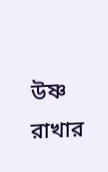উষ্ণ রাখার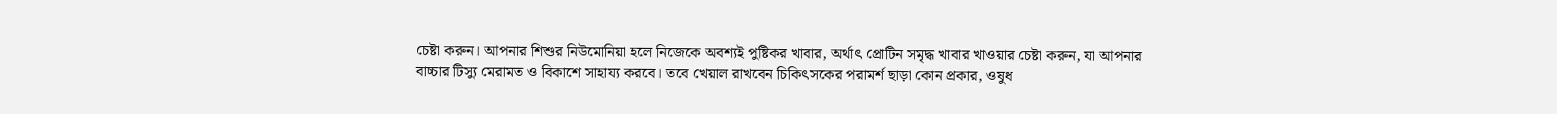চেষ্টা করুন। আপনার শিশুর নিউমোনিয়া হলে নিজেকে অবশ্যই পুষ্টিকর খাবার, অর্থাৎ প্রোটিন সমৃদ্ধ খাবার খাওয়ার চেষ্টা করুন, যা আপনার বাচ্চার টিস্যু মেরামত ও বিকাশে সাহায্য করবে। তবে খেয়াল রাখবেন চিকিৎসকের পরামর্শ ছাড়া কোন প্রকার, ওষুধ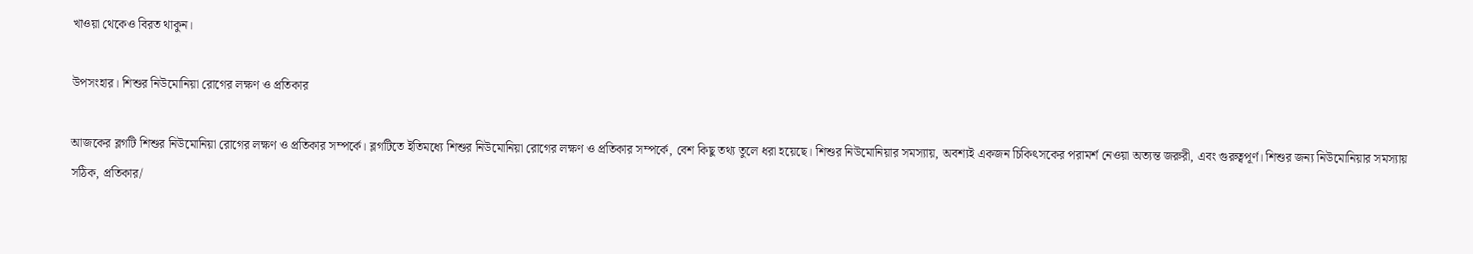খাওয়া থেকেও বিরত থাকুন।

উপসংহার। শিশুর নিউমোনিয়া রোগের লক্ষণ ও প্রতিকার

আজকের ব্লগটি শিশুর নিউমোনিয়া রোগের লক্ষণ ও প্রতিকার সম্পর্কে। ব্লগটিতে ইতিমধ্যে শিশুর নিউমোনিয়া রোগের লক্ষণ ও প্রতিকার সম্পর্কে, বেশ কিছু তথ্য তুলে ধরা হয়েছে। শিশুর নিউমোনিয়ার সমস্যায়, অবশ্যই একজন চিকিৎসকের পরামর্শ নেওয়া অত্যন্ত জরুরী, এবং গুরুত্বপূর্ণ। শিশুর জন্য নিউমোনিয়ার সমস্যায় সঠিক, প্রতিকার/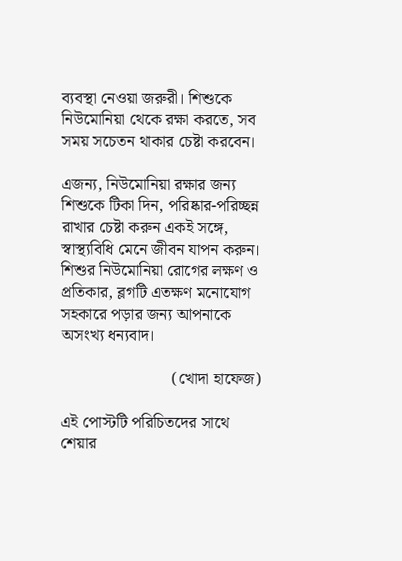ব্যবস্থা নেওয়া জরুরী। শিশুকে নিউমোনিয়া থেকে রক্ষা করতে, সব সময় সচেতন থাকার চেষ্টা করবেন।

এজন্য, নিউমোনিয়া রক্ষার জন্য শিশুকে টিকা দিন, পরিষ্কার-পরিচ্ছন্ন রাখার চেষ্টা করুন একই সঙ্গে, স্বাস্থ্যবিধি মেনে জীবন যাপন করুন। শিশুর নিউমোনিয়া রোগের লক্ষণ ও প্রতিকার, ব্লগটি এতক্ষণ মনোযোগ সহকারে পড়ার জন্য আপনাকে অসংখ্য ধন্যবাদ।

                           (খোদা হাফেজ)

এই পোস্টটি পরিচিতদের সাথে শেয়ার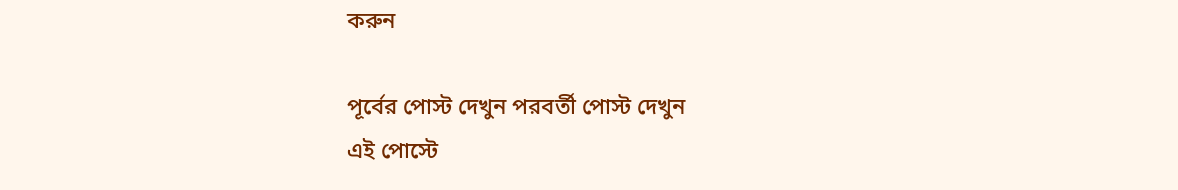করুন

পূর্বের পোস্ট দেখুন পরবর্তী পোস্ট দেখুন
এই পোস্টে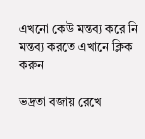এখনো কেউ মন্তব্য করে নি
মন্তব্য করতে এখানে ক্লিক করুন

ভদ্রতা বজায় রেখে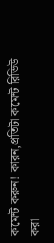কমেন্ট করুন! কারন,প্রতিটা কমেন্ট রিভিউ করা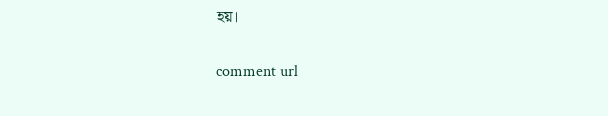হয়।

comment url